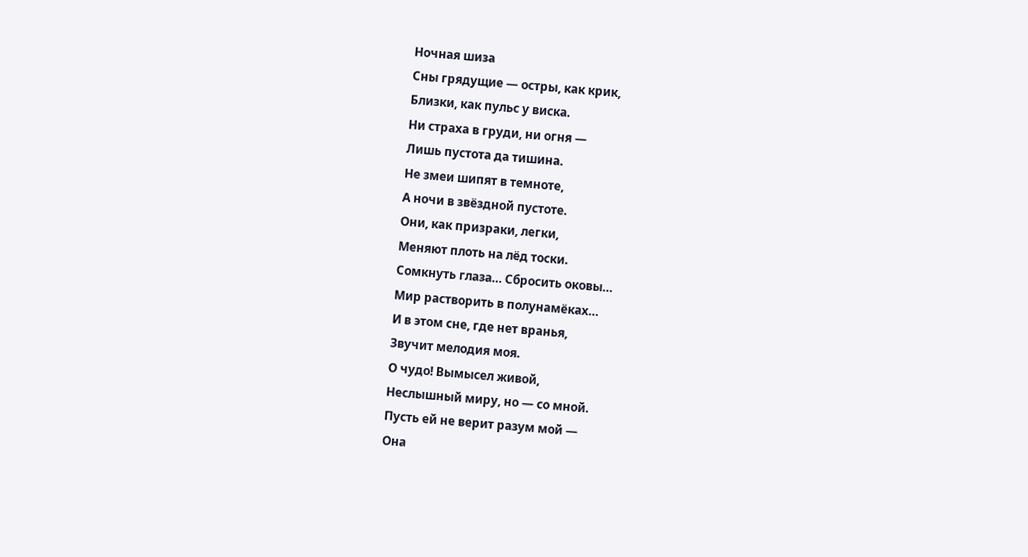Ночная шиза
Сны грядущие — остры, как крик,
Близки, как пульс у виска.
Ни страха в груди, ни огня —
Лишь пустота да тишина.
Не змеи шипят в темноте,
А ночи в звёздной пустоте.
Они, как призраки, легки,
Меняют плоть на лёд тоски.
Сомкнуть глаза… Сбросить оковы…
Мир растворить в полунамёках…
И в этом сне, где нет вранья,
Звучит мелодия моя.
О чудо! Вымысел живой,
Неслышный миру, но — со мной.
Пусть ей не верит разум мой —
Она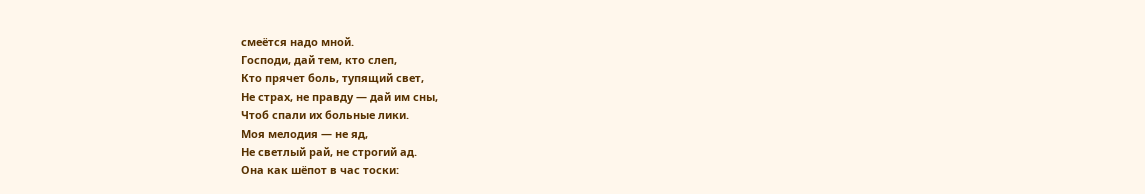смеётся надо мной.
Господи, дай тем, кто слеп,
Кто прячет боль, тупящий свет,
Не страх, не правду — дай им сны,
Чтоб спали их больные лики.
Моя мелодия — не яд,
Не светлый рай, не строгий ад.
Она как шёпот в час тоски: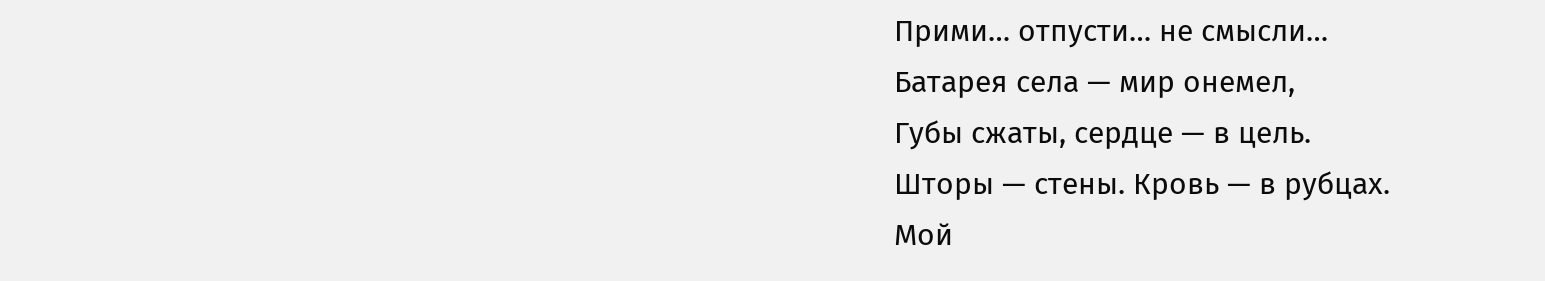Прими… отпусти… не смысли…
Батарея села — мир онемел,
Губы сжаты, сердце — в цель.
Шторы — стены. Кровь — в рубцах.
Мой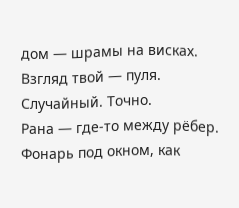дом — шрамы на висках.
Взгляд твой — пуля. Случайный. Точно.
Рана — где-то между рёбер.
Фонарь под окном, как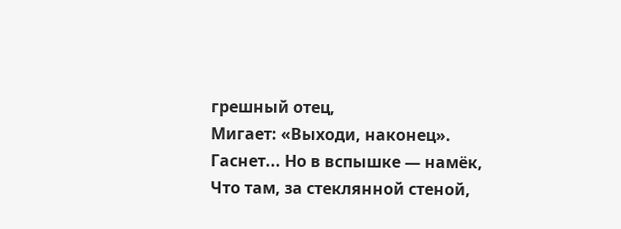грешный отец,
Мигает: «Выходи, наконец».
Гаснет... Но в вспышке — намёк,
Что там, за стеклянной стеной,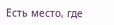Есть место, где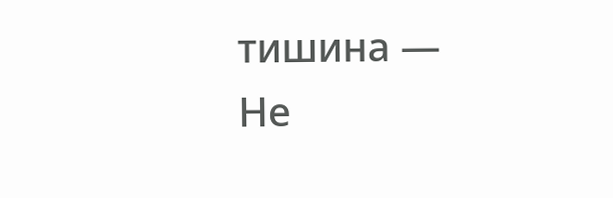тишина —
Не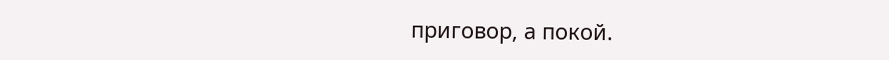приговор, а покой.